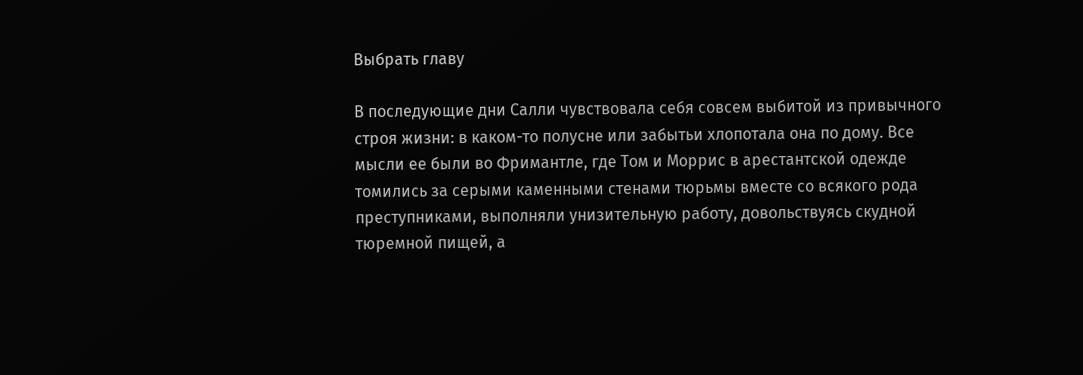Выбрать главу

В последующие дни Салли чувствовала себя совсем выбитой из привычного строя жизни: в каком-то полусне или забытьи хлопотала она по дому. Все мысли ее были во Фримантле, где Том и Моррис в арестантской одежде томились за серыми каменными стенами тюрьмы вместе со всякого рода преступниками, выполняли унизительную работу, довольствуясь скудной тюремной пищей, а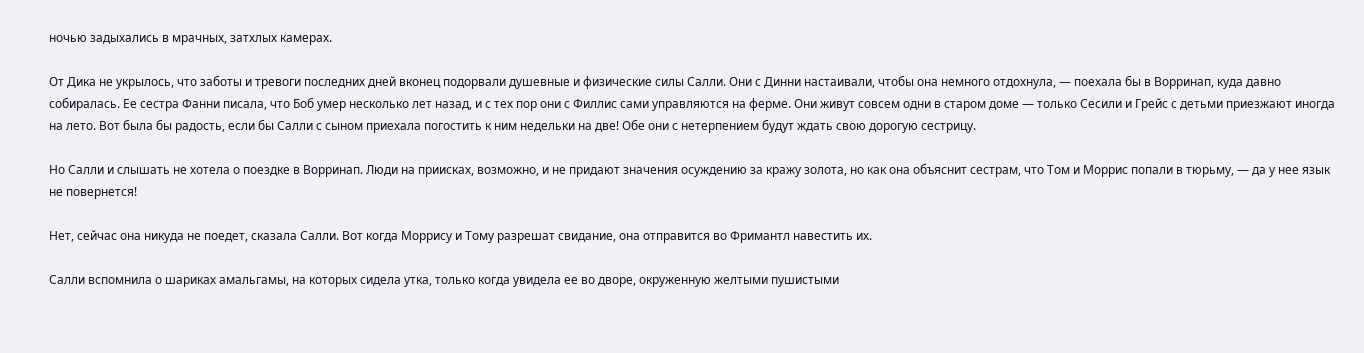ночью задыхались в мрачных, затхлых камерах.

От Дика не укрылось, что заботы и тревоги последних дней вконец подорвали душевные и физические силы Салли. Они с Динни настаивали, чтобы она немного отдохнула, — поехала бы в Ворринап, куда давно собиралась. Ее сестра Фанни писала, что Боб умер несколько лет назад, и с тех пор они с Филлис сами управляются на ферме. Они живут совсем одни в старом доме — только Сесили и Грейс с детьми приезжают иногда на лето. Вот была бы радость, если бы Салли с сыном приехала погостить к ним недельки на две! Обе они с нетерпением будут ждать свою дорогую сестрицу.

Но Салли и слышать не хотела о поездке в Ворринап. Люди на приисках, возможно, и не придают значения осуждению за кражу золота, но как она объяснит сестрам, что Том и Моррис попали в тюрьму, — да у нее язык не повернется!

Нет, сейчас она никуда не поедет, сказала Салли. Вот когда Моррису и Тому разрешат свидание, она отправится во Фримантл навестить их.

Салли вспомнила о шариках амальгамы, на которых сидела утка, только когда увидела ее во дворе, окруженную желтыми пушистыми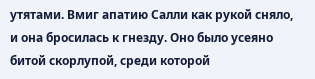утятами. Вмиг апатию Салли как рукой сняло, и она бросилась к гнезду. Оно было усеяно битой скорлупой, среди которой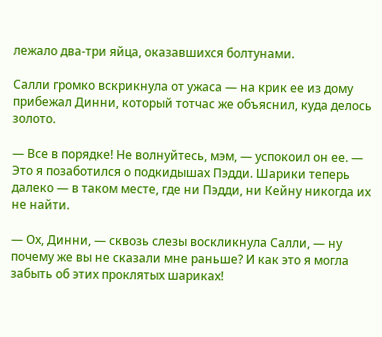лежало два-три яйца, оказавшихся болтунами.

Салли громко вскрикнула от ужаса — на крик ее из дому прибежал Динни, который тотчас же объяснил, куда делось золото.

— Все в порядке! Не волнуйтесь, мэм, — успокоил он ее. — Это я позаботился о подкидышах Пэдди. Шарики теперь далеко — в таком месте, где ни Пэдди, ни Кейну никогда их не найти.

— Ох, Динни, — сквозь слезы воскликнула Салли, — ну почему же вы не сказали мне раньше? И как это я могла забыть об этих проклятых шариках!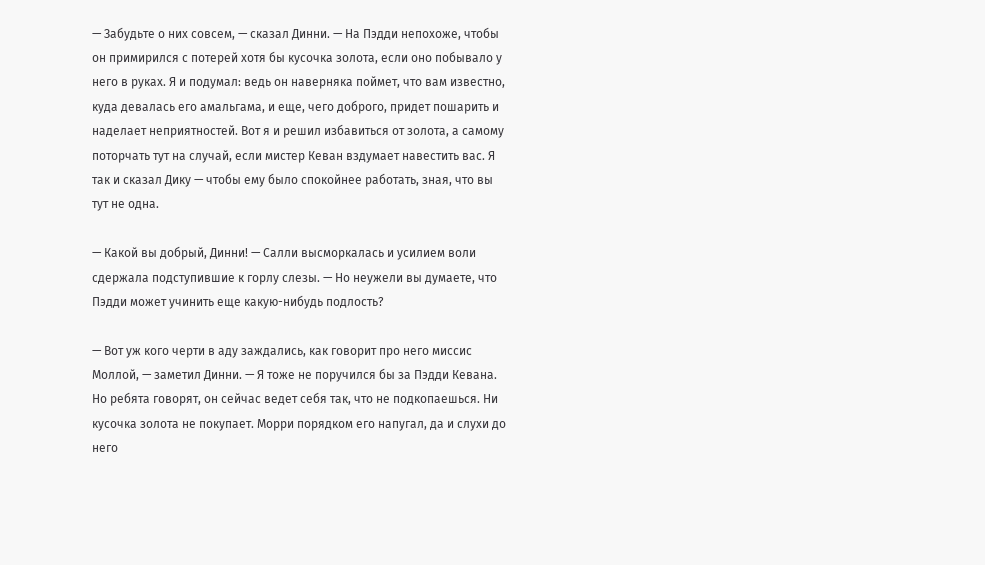— Забудьте о них совсем, — сказал Динни. — На Пэдди непохоже, чтобы он примирился с потерей хотя бы кусочка золота, если оно побывало у него в руках. Я и подумал: ведь он наверняка поймет, что вам известно, куда девалась его амальгама, и еще, чего доброго, придет пошарить и наделает неприятностей. Вот я и решил избавиться от золота, а самому поторчать тут на случай, если мистер Кеван вздумает навестить вас. Я так и сказал Дику — чтобы ему было спокойнее работать, зная, что вы тут не одна.

— Какой вы добрый, Динни! — Салли высморкалась и усилием воли сдержала подступившие к горлу слезы. — Но неужели вы думаете, что Пэдди может учинить еще какую-нибудь подлость?

— Вот уж кого черти в аду заждались, как говорит про него миссис Моллой, — заметил Динни. — Я тоже не поручился бы за Пэдди Кевана. Но ребята говорят, он сейчас ведет себя так, что не подкопаешься. Ни кусочка золота не покупает. Морри порядком его напугал, да и слухи до него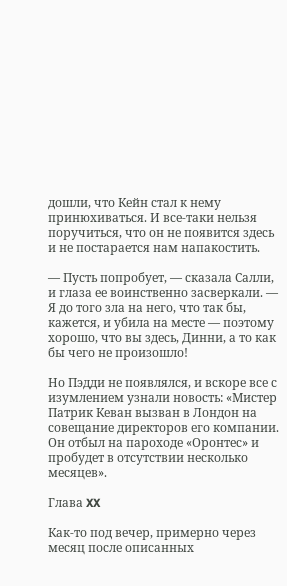дошли, что Кейн стал к нему принюхиваться. И все-таки нельзя поручиться, что он не появится здесь и не постарается нам напакостить.

— Пусть попробует, — сказала Салли, и глаза ее воинственно засверкали. — Я до того зла на него, что так бы, кажется, и убила на месте — поэтому хорошо, что вы здесь, Динни, а то как бы чего не произошло!

Но Пэдди не появлялся, и вскоре все с изумлением узнали новость: «Мистер Патрик Кеван вызван в Лондон на совещание директоров его компании. Он отбыл на пароходе «Оронтес» и пробудет в отсутствии несколько месяцев».

Глава XX

Как-то под вечер, примерно через месяц после описанных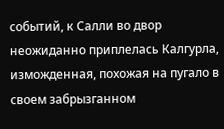событий, к Салли во двор неожиданно приплелась Калгурла, изможденная, похожая на пугало в своем забрызганном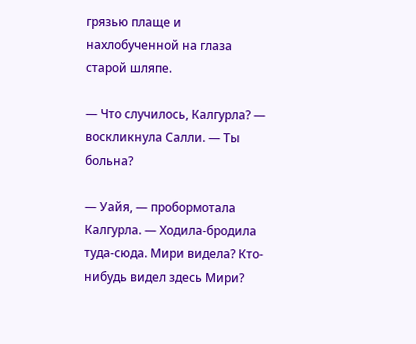грязью плаще и нахлобученной на глаза старой шляпе.

— Что случилось, Калгурла? — воскликнула Салли. — Ты больна?

— Уайя, — пробормотала Калгурла. — Ходила-бродила туда-сюда. Мири видела? Кто-нибудь видел здесь Мири?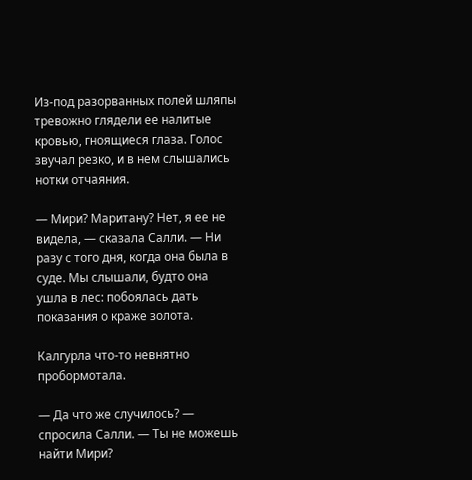Из-под разорванных полей шляпы тревожно глядели ее налитые кровью, гноящиеся глаза. Голос звучал резко, и в нем слышались нотки отчаяния.

— Мири? Маритану? Нет, я ее не видела, — сказала Салли. — Ни разу с того дня, когда она была в суде. Мы слышали, будто она ушла в лес: побоялась дать показания о краже золота.

Калгурла что-то невнятно пробормотала.

— Да что же случилось? — спросила Салли. — Ты не можешь найти Мири?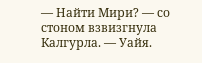— Найти Мири? — со стоном взвизгнула Калгурла. — Уайя.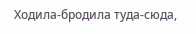Ходила-бродила туда-сюда,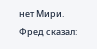нет Мири. Фред сказал: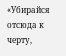«Убирайся отсюда к черту,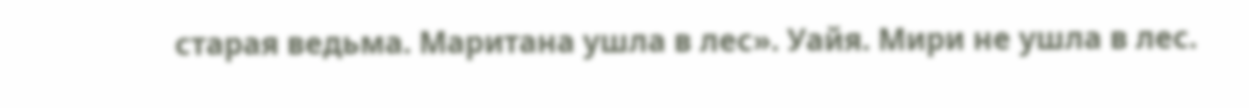старая ведьма. Маритана ушла в лес». Уайя. Мири не ушла в лес.